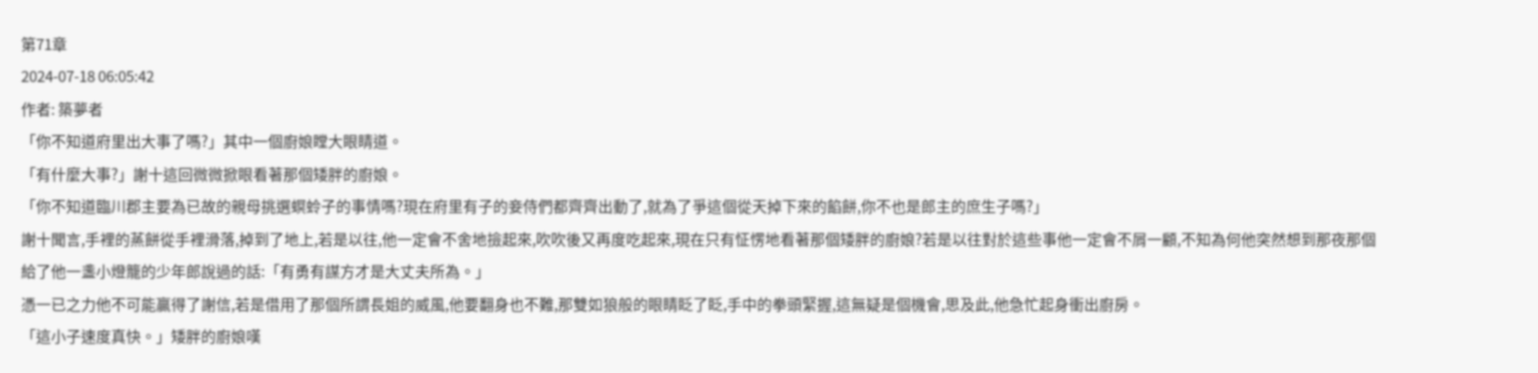第71章
2024-07-18 06:05:42
作者: 築夢者
「你不知道府里出大事了嗎?」其中一個廚娘瞠大眼睛道。
「有什麼大事?」謝十這回微微掀眼看著那個矮胖的廚娘。
「你不知道臨川郡主要為已故的親母挑選螟蛉子的事情嗎?現在府里有子的妾侍們都齊齊出動了,就為了爭這個從天掉下來的餡餅,你不也是郎主的庶生子嗎?」
謝十聞言,手裡的蒸餅從手裡滑落,掉到了地上,若是以往,他一定會不舍地撿起來,吹吹後又再度吃起來,現在只有怔愣地看著那個矮胖的廚娘?若是以往對於這些事他一定會不屑一顧,不知為何他突然想到那夜那個給了他一盞小燈籠的少年郎說過的話:「有勇有謀方才是大丈夫所為。」
憑一已之力他不可能贏得了謝信,若是借用了那個所謂長姐的威風,他要翻身也不難,那雙如狼般的眼睛眨了眨,手中的拳頭緊握,這無疑是個機會,思及此,他急忙起身衝出廚房。
「這小子速度真快。」矮胖的廚娘嘆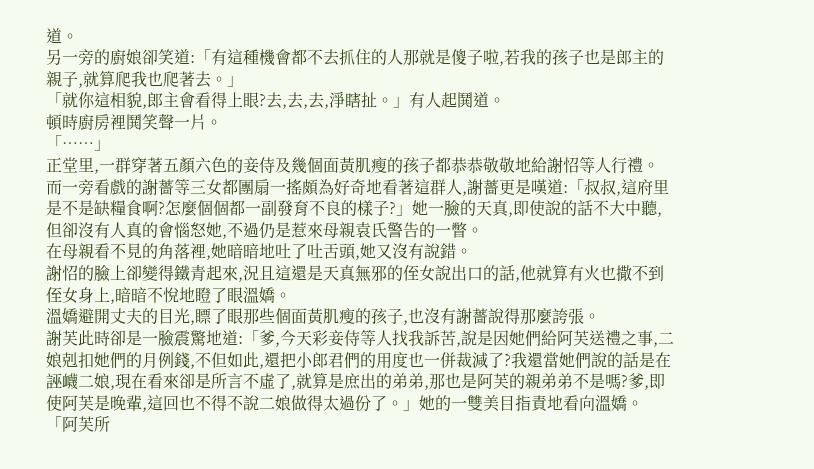道。
另一旁的廚娘卻笑道:「有這種機會都不去抓住的人那就是傻子啦,若我的孩子也是郎主的親子,就算爬我也爬著去。」
「就你這相貌,郎主會看得上眼?去,去,去,淨瞎扯。」有人起鬨道。
頓時廚房裡鬨笑聲一片。
「……」
正堂里,一群穿著五顏六色的妾侍及幾個面黃肌瘦的孩子都恭恭敬敬地給謝怊等人行禮。
而一旁看戲的謝薔等三女都團扇一搖頗為好奇地看著這群人,謝薔更是嘆道:「叔叔,這府里是不是缺糧食啊?怎麼個個都一副發育不良的樣子?」她一臉的天真,即使說的話不大中聽,但卻沒有人真的會惱怒她,不過仍是惹來母親袁氏警告的一瞥。
在母親看不見的角落裡,她暗暗地吐了吐舌頭,她又沒有說錯。
謝怊的臉上卻變得鐵青起來,況且這還是天真無邪的侄女說出口的話,他就算有火也撒不到侄女身上,暗暗不悅地瞪了眼溫嬌。
溫嬌避開丈夫的目光,瞟了眼那些個面黃肌瘦的孩子,也沒有謝薔說得那麼誇張。
謝芙此時卻是一臉震驚地道:「爹,今天彩妾侍等人找我訴苦,說是因她們給阿芙送禮之事,二娘剋扣她們的月例錢,不但如此,還把小郎君們的用度也一併裁減了?我還當她們說的話是在誣衊二娘,現在看來卻是所言不虛了,就算是庶出的弟弟,那也是阿芙的親弟弟不是嗎?爹,即使阿芙是晚輩,這回也不得不說二娘做得太過份了。」她的一雙美目指責地看向溫嬌。
「阿芙所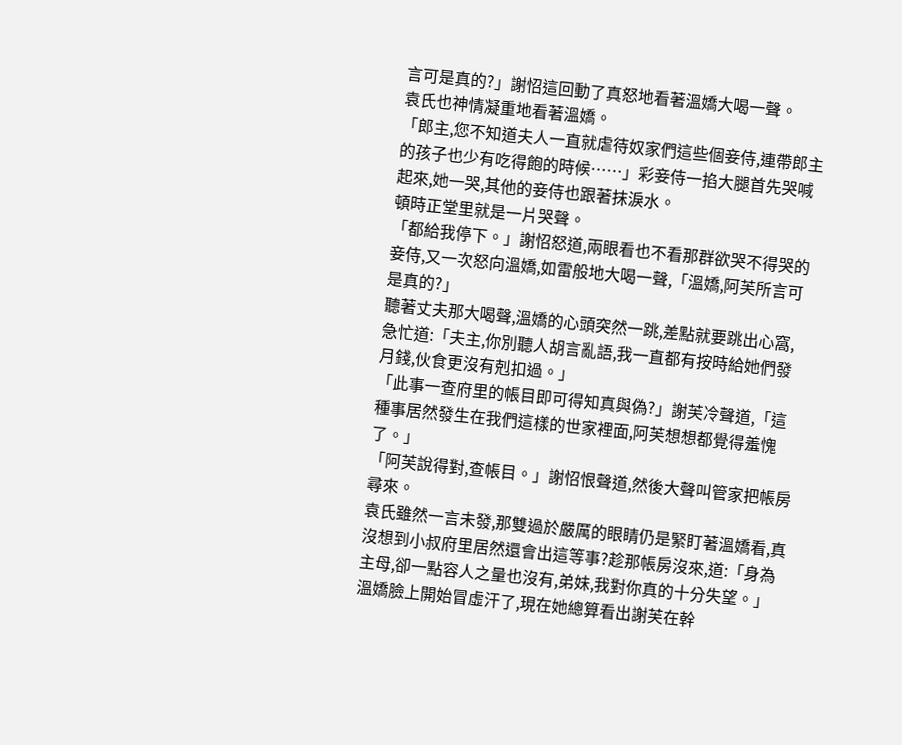言可是真的?」謝怊這回動了真怒地看著溫嬌大喝一聲。
袁氏也神情凝重地看著溫嬌。
「郎主,您不知道夫人一直就虐待奴家們這些個妾侍,連帶郎主的孩子也少有吃得飽的時候……」彩妾侍一掐大腿首先哭喊起來,她一哭,其他的妾侍也跟著抹淚水。
頓時正堂里就是一片哭聲。
「都給我停下。」謝怊怒道,兩眼看也不看那群欲哭不得哭的妾侍,又一次怒向溫嬌,如雷般地大喝一聲,「溫嬌,阿芙所言可是真的?」
聽著丈夫那大喝聲,溫嬌的心頭突然一跳,差點就要跳出心窩,急忙道:「夫主,你別聽人胡言亂語,我一直都有按時給她們發月錢,伙食更沒有剋扣過。」
「此事一查府里的帳目即可得知真與偽?」謝芙冷聲道,「這種事居然發生在我們這樣的世家裡面,阿芙想想都覺得羞愧了。」
「阿芙說得對,查帳目。」謝怊恨聲道,然後大聲叫管家把帳房尋來。
袁氏雖然一言未發,那雙過於嚴厲的眼睛仍是緊盯著溫嬌看,真沒想到小叔府里居然還會出這等事?趁那帳房沒來,道:「身為主母,卻一點容人之量也沒有,弟妹,我對你真的十分失望。」
溫嬌臉上開始冒虛汗了,現在她總算看出謝芙在幹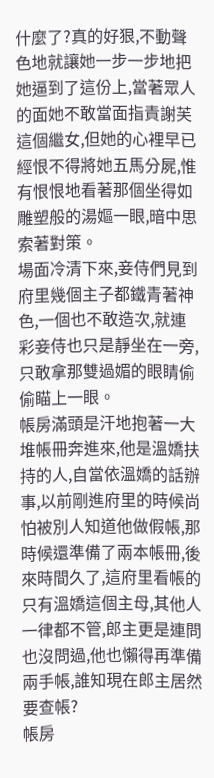什麼了?真的好狠,不動聲色地就讓她一步一步地把她逼到了這份上,當著眾人的面她不敢當面指責謝芙這個繼女,但她的心裡早已經恨不得將她五馬分屍,惟有恨恨地看著那個坐得如雕塑般的湯嫗一眼,暗中思索著對策。
場面冷清下來,妾侍們見到府里幾個主子都鐵青著神色,一個也不敢造次,就連彩妾侍也只是靜坐在一旁,只敢拿那雙過媚的眼睛偷偷瞄上一眼。
帳房滿頭是汗地抱著一大堆帳冊奔進來,他是溫嬌扶持的人,自當依溫嬌的話辦事,以前剛進府里的時候尚怕被別人知道他做假帳,那時候還準備了兩本帳冊,後來時間久了,這府里看帳的只有溫嬌這個主母,其他人一律都不管,郎主更是連問也沒問過,他也懶得再準備兩手帳,誰知現在郎主居然要查帳?
帳房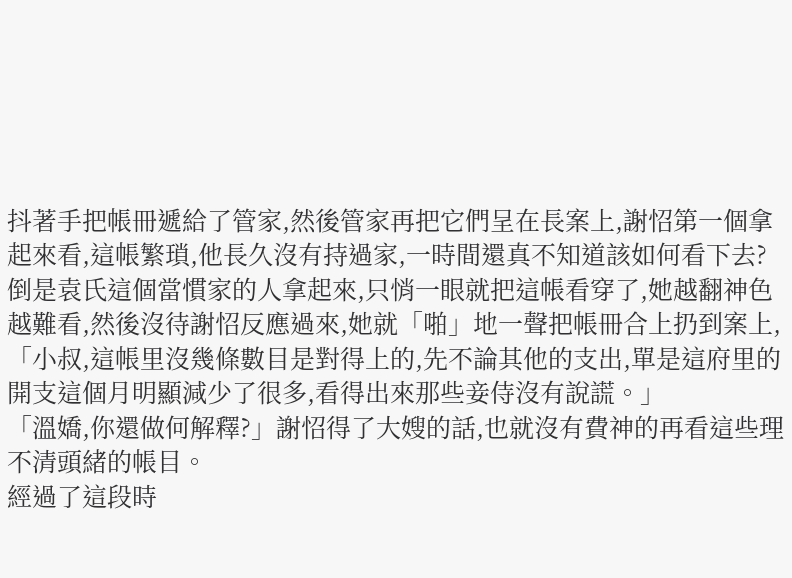抖著手把帳冊遞給了管家,然後管家再把它們呈在長案上,謝怊第一個拿起來看,這帳繁瑣,他長久沒有持過家,一時間還真不知道該如何看下去?
倒是袁氏這個當慣家的人拿起來,只悄一眼就把這帳看穿了,她越翻神色越難看,然後沒待謝怊反應過來,她就「啪」地一聲把帳冊合上扔到案上,「小叔,這帳里沒幾條數目是對得上的,先不論其他的支出,單是這府里的開支這個月明顯減少了很多,看得出來那些妾侍沒有說謊。」
「溫嬌,你還做何解釋?」謝怊得了大嫂的話,也就沒有費神的再看這些理不清頭緒的帳目。
經過了這段時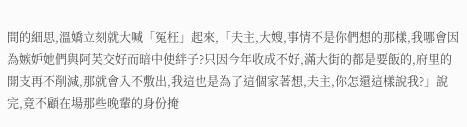間的細思,溫嬌立刻就大喊「冤枉」起來,「夫主,大嫂,事情不是你們想的那樣,我哪會因為嫉妒她們與阿芙交好而暗中使絆子?只因今年收成不好,滿大街的都是要飯的,府里的開支再不削減,那就會入不敷出,我這也是為了這個家著想,夫主,你怎還這樣說我?」說完,竟不顧在場那些晚輩的身份掩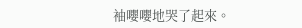袖嚶嚶地哭了起來。